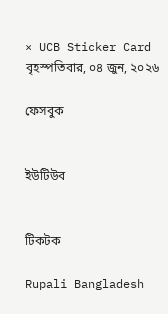× UCB Sticker Card
বৃহস্পতিবার, ০৪ জুন, ২০২৬

ফেসবুক


ইউটিউব


টিকটক

Rupali Bangladesh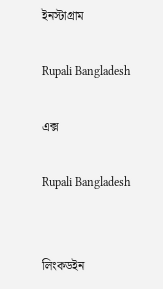ইনস্টাগ্রাম

Rupali Bangladesh

এক্স

Rupali Bangladesh


লিংকডইন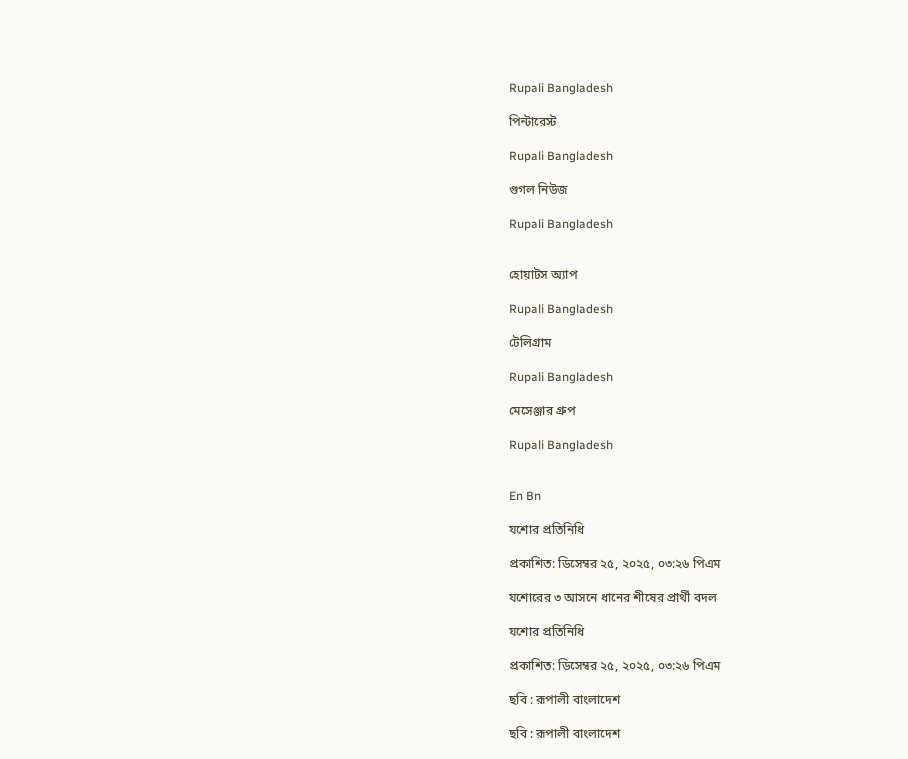Rupali Bangladesh

পিন্টারেস্ট

Rupali Bangladesh

গুগল নিউজ

Rupali Bangladesh


হোয়াটস অ্যাপ

Rupali Bangladesh

টেলিগ্রাম

Rupali Bangladesh

মেসেঞ্জার গ্রুপ

Rupali Bangladesh


En Bn

যশোর প্রতিনিধি

প্রকাশিত: ডিসেম্বর ২৫, ২০২৫, ০৩:২৬ পিএম

যশোরের ৩ আসনে ধানের শীষের প্রার্থী বদল

যশোর প্রতিনিধি

প্রকাশিত: ডিসেম্বর ২৫, ২০২৫, ০৩:২৬ পিএম

ছবি : রূপালী বাংলাদেশ

ছবি : রূপালী বাংলাদেশ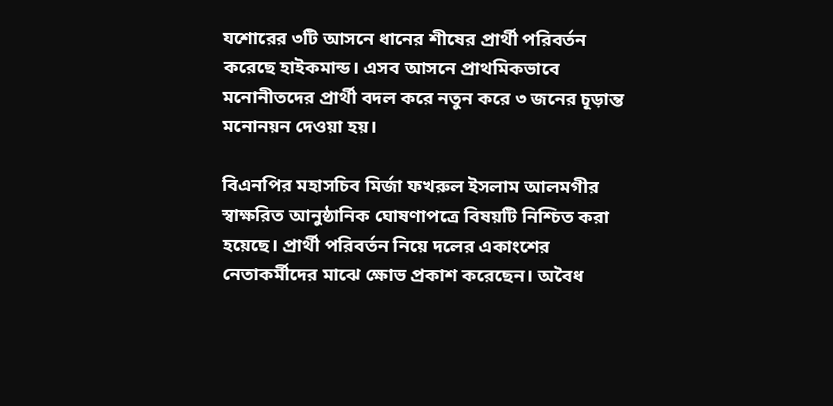যশোরের ৩টি আসনে ধানের শীষের প্রার্থী পরিবর্তন করেছে হাইকমান্ড। এসব আসনে প্রাথমিকভাবে মনোনীতদের প্রার্থী বদল করে নতুন করে ৩ জনের চূড়ান্ত মনোনয়ন দেওয়া হয়।

বিএনপির মহাসচিব মির্জা ফখরুল ইসলাম আলমগীর স্বাক্ষরিত আনুষ্ঠানিক ঘোষণাপত্রে বিষয়টি নিশ্চিত করা হয়েছে। প্রার্থী পরিবর্তন নিয়ে দলের একাংশের নেতাকর্মীদের মাঝে ক্ষোভ প্রকাশ করেছেন। অবৈধ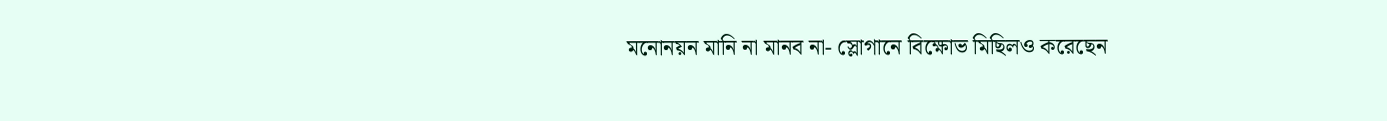মনোনয়ন মানি না মানব না- স্লোগানে বিক্ষোভ মিছিলও করেছেন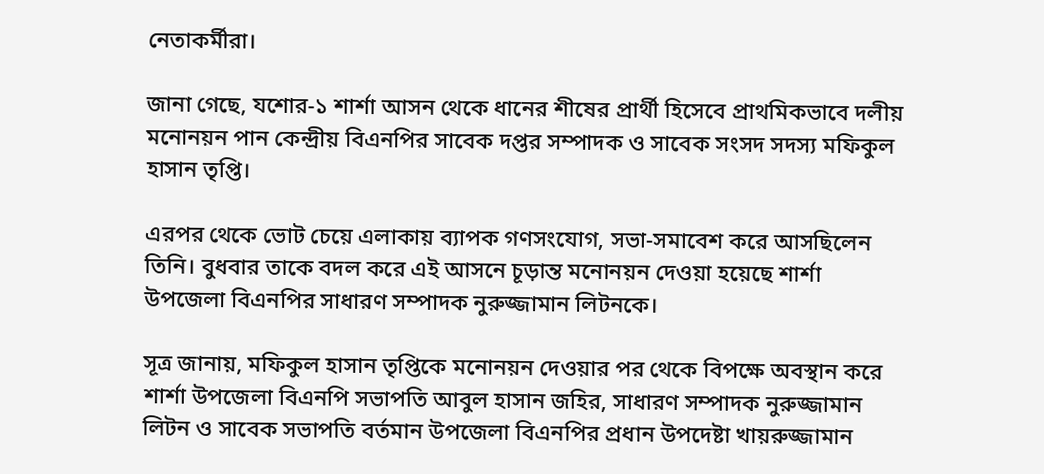নেতাকর্মীরা।

জানা গেছে, যশোর-১ শার্শা আসন থেকে ধানের শীষের প্রার্থী হিসেবে প্রাথমিকভাবে দলীয় মনোনয়ন পান কেন্দ্রীয় বিএনপির সাবেক দপ্তর সম্পাদক ও সাবেক সংসদ সদস্য মফিকুল হাসান তৃপ্তি।

এরপর থেকে ভোট চেয়ে এলাকায় ব্যাপক গণসংযোগ, সভা-সমাবেশ করে আসছিলেন তিনি। বুধবার তাকে বদল করে এই আসনে চূড়ান্ত মনোনয়ন দেওয়া হয়েছে শার্শা উপজেলা বিএনপির সাধারণ সম্পাদক নুরুজ্জামান লিটনকে।

সূত্র জানায়, মফিকুল হাসান তৃপ্তিকে মনোনয়ন দেওয়ার পর থেকে বিপক্ষে অবস্থান করে শার্শা উপজেলা বিএনপি সভাপতি আবুল হাসান জহির, সাধারণ সম্পাদক নুরুজ্জামান লিটন ও সাবেক সভাপতি বর্তমান উপজেলা বিএনপির প্রধান উপদেষ্টা খায়রুজ্জামান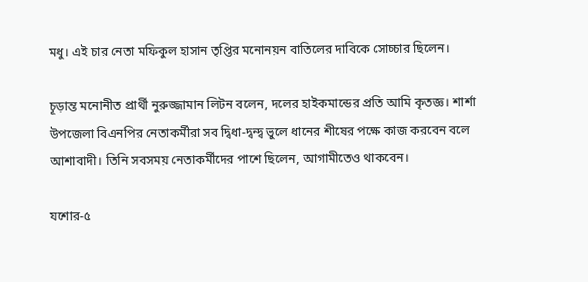মধু। এই চার নেতা মফিকুল হাসান তৃপ্তির মনোনয়ন বাতিলের দাবিকে সোচ্চার ছিলেন।

চূড়ান্ত মনোনীত প্রার্থী নুরুজ্জামান লিটন বলেন, দলের হাইকমান্ডের প্রতি আমি কৃতজ্ঞ। শার্শা উপজেলা বিএনপির নেতাকর্মীরা সব দ্বিধা-দ্বন্দ্ব ভুলে ধানের শীষের পক্ষে কাজ করবেন বলে আশাবাদী। তিনি সবসময় নেতাকর্মীদের পাশে ছিলেন, আগামীতেও থাকবেন।

যশোর-৫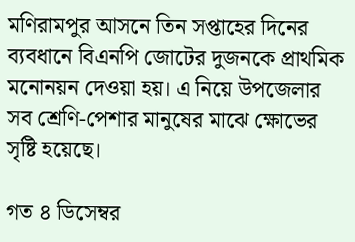মণিরামপুর আসনে তিন সপ্তাহের দিনের ব্যবধানে বিএনপি জোটের দুজনকে প্রাথমিক মনোনয়ন দেওয়া হয়। এ নিয়ে উপজেলার সব শ্রেণি-পেশার মানুষের মাঝে ক্ষোভের সৃষ্টি হয়েছে।

গত ৪ ডিসেম্বর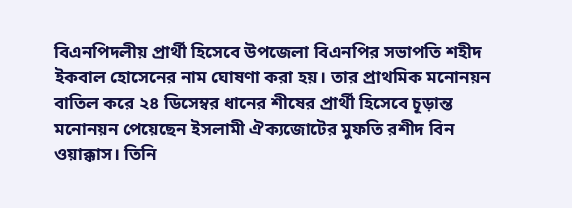বিএনপিদলীয় প্রার্থী হিসেবে উপজেলা বিএনপির সভাপতি শহীদ ইকবাল হোসেনের নাম ঘোষণা করা হয়। তার প্রাথমিক মনোনয়ন বাতিল করে ২৪ ডিসেম্বর ধানের শীষের প্রার্থী হিসেবে চূড়ান্ত মনোনয়ন পেয়েছেন ইসলামী ঐক্যজোটের মুফতি রশীদ বিন ওয়াক্কাস। তিনি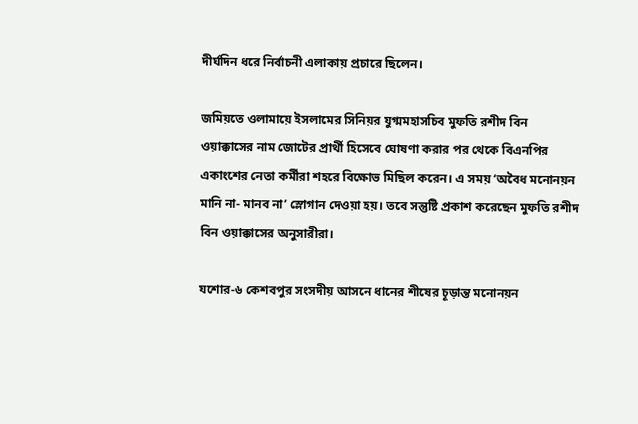দীর্ঘদিন ধরে নির্বাচনী এলাকায় প্রচারে ছিলেন।

জমিয়তে ওলামায়ে ইসলামের সিনিয়র যুগ্মমহাসচিব মুফতি রশীদ বিন ওয়াক্কাসের নাম জোটের প্রার্থী হিসেবে ঘোষণা করার পর থেকে বিএনপির একাংশের নেতা কর্মীরা শহরে বিক্ষোভ মিছিল করেন। এ সময় ‘অবৈধ মনোনয়ন মানি না- মানব না’ স্লোগান দেওয়া হয়। তবে সন্তুষ্টি প্রকাশ করেছেন মুফতি রশীদ বিন ওয়াক্কাসের অনুসারীরা।

যশোর-৬ কেশবপুর সংসদীয় আসনে ধানের শীষের চূড়ান্ত মনোনয়ন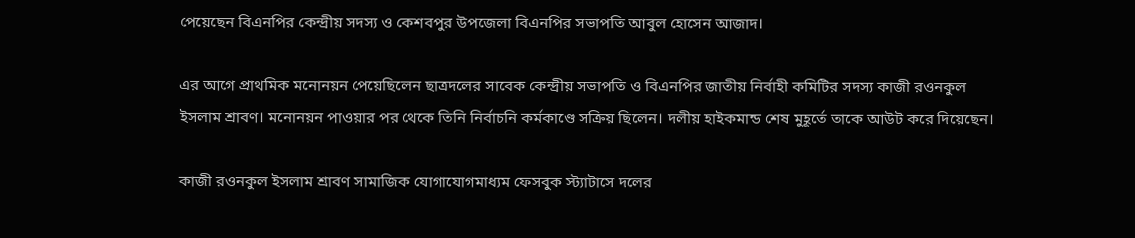পেয়েছেন বিএনপির কেন্দ্রীয় সদস্য ও কেশবপুর উপজেলা বিএনপির সভাপতি আবুল হোসেন আজাদ।

এর আগে প্রাথমিক মনোনয়ন পেয়েছিলেন ছাত্রদলের সাবেক কেন্দ্রীয় সভাপতি ও বিএনপির জাতীয় নির্বাহী কমিটির সদস্য কাজী রওনকুল ইসলাম শ্রাবণ। মনোনয়ন পাওয়ার পর থেকে তিনি নির্বাচনি কর্মকাণ্ডে সক্রিয় ছিলেন। দলীয় হাইকমান্ড শেষ মুহূর্তে তাকে আউট করে দিয়েছেন।

কাজী রওনকুল ইসলাম শ্রাবণ সামাজিক যোগাযোগমাধ্যম ফেসবুক স্ট্যাটাসে দলের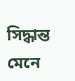সিদ্ধান্ত মেনে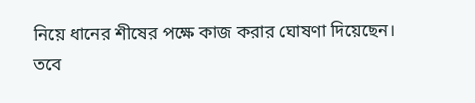নিয়ে ধানের শীষের পক্ষে কাজ করার ঘোষণা দিয়েছেন। তবে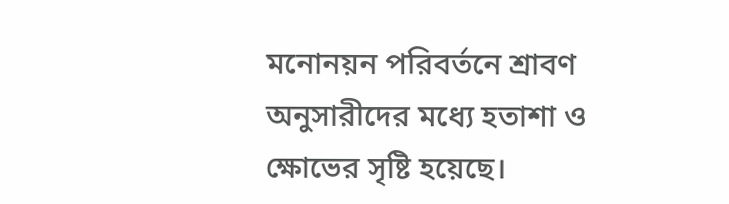মনোনয়ন পরিবর্তনে শ্রাবণ অনুসারীদের মধ্যে হতাশা ও ক্ষোভের সৃষ্টি হয়েছে।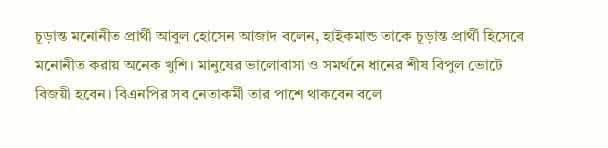চূড়ান্ত মনোনীত প্রার্থী আবুল হোসেন আজাদ বলেন, হাইকমান্ড তাকে চূড়ান্ত প্রার্থী হিসেবে মনোনীত করায় অনেক খুশি। মানুষের ভালোবাসা ও সমর্থনে ধানের শীষ বিপুল ভোটে বিজয়ী হবেন। বিএনপির সব নেতাকর্মী তার পাশে থাকবেন বলে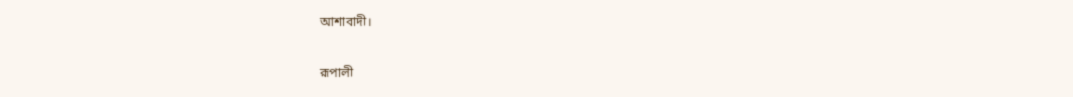আশাবাদী।

রূপালী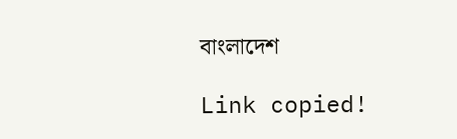বাংলাদেশ

Link copied!